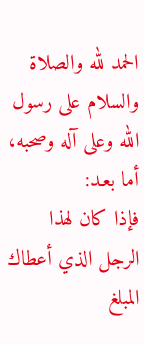الحمد لله والصلاة والسلام على رسول الله وعلى آله وصحبه، أما بعـد:
فإذا كان لهذا الرجل الذي أعطاك المبلغ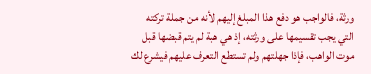ورثة، فالواجب هو دفع هذا المبلغ إليهم لأنه من جملة تركته التي يجب تقسيمها على ورثته، إذ هي هبة لم يتم قبضها قبل موت الواهب، فإذا جهلتهم ولم تستطع التعرف عليهم فيشرع لك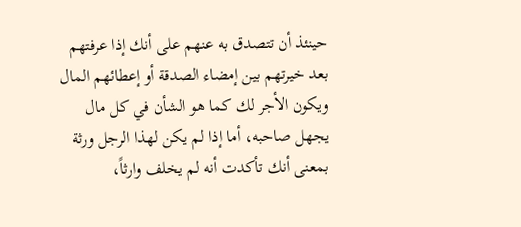حينئذ أن تتصدق به عنهم على أنك إذا عرفتهم بعد خيرتهم بين إمضاء الصدقة أو إعطائهم المال ويكون الأجر لك كما هو الشأن في كل مال يجهل صاحبه، أما إذا لم يكن لهذا الرجل ورثة بمعنى أنك تأكدت أنه لم يخلف وارثاً،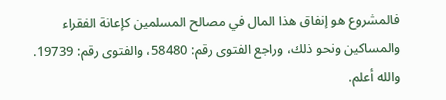فالمشروع هو إنفاق هذا المال في مصالح المسلمين كإعانة الفقراء والمساكين ونحو ذلك، وراجع الفتوى رقم: 58480، والفتوى رقم: 19739.
والله أعلم.